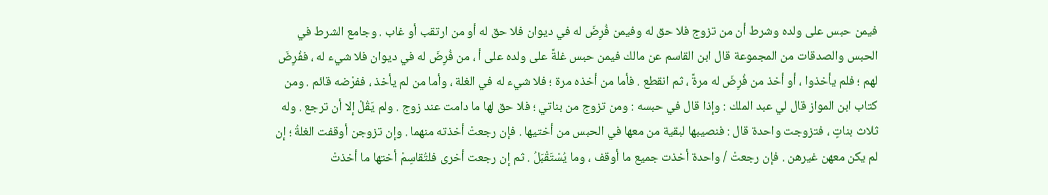فيمن حبس على ولده وشرط أن من تزوج فلا حق له وفيمن فُرِضَ له في ديوان فلا حق له أو من ارتقب أو غاب . وجامع الشرط في الحبس والصدقات من المجموعة قال ابن القاسم عن مالك فيمن حبس غلةً على ولده على أ ، من فُرِضَ له في ديوان فلا شيء له ، ففُرِضَ لهم ؛ فلم يأخذوا ، أو أخذ من فُرِضَ له مرةً ، ثم انقطع . فأما من أخذه مرة ؛ فلا شيء له في الغلة ، وأما من لم يأخذ ، ففرْضه قائم . ومن كتاب ابن المواز قال لي عبد الملك : وإذا قال في حبسه : ومن تزوج من بناتي ؛ فلا حق لها ما دامت عند زوج . ولم يَقُلْ إلا أن ترجع . وله ثلاث بناتٍ ، فتزوجت واحدة قال : فنصيبها لبقية من معها في الحبس من أختيها . فإن رجعتْ أخذته منهما . وإن تزوجن أوقفت الغلةُ ؛ إن لم يكن معهن غيرهن . فإن رجعتْ / واحدة أخذت جميع ما أوقف ، وما يُسْتَقْبَلُ . ثم إن رجعت أخرى فلتُقاسِمْ أختها ما أخذتْ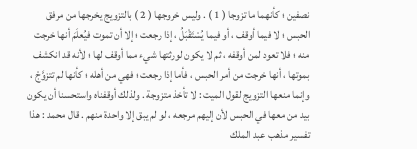نصفين ؛ كأنهما ما تزوجا ( 1 ) . وليس خروجها ( 2 ) بالتزويج يخرجها من مرفق الحبس ؛ لا فيما أوقف ، أو فيما يُسْتَقْبَلُ ، إذا رجعت ؛ إلا أن تموت فيُعلَمَ أنها خرجت منه ؛ فلا تعود لمن أوقفه ، ثم لا يكون لورثتها شيء مما أوقف لها ؛ لأنه قد انكشف بموتها ، أنها خرجت من أمر الحبس ، فأما إذا رجعت ؛ فهي من أهله ؛ كأنها لم تتزوَّجْ ، وإنما منعها التزويج لقول الميت : لا تأخذ متزوجة . ولذلك أوقفناه واستحسنا أن يكون بيد من معها في الحبس لأن إليهم مرجعه ، لو لم يبق إلا واحدة منهم . قال محمد : هذا تفسير مذهب عبد الملك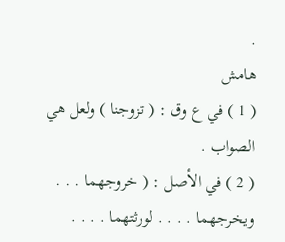.
هامش
( 1 ) في ع وق : ( تزوجنا ) ولعل هي الصواب .
( 2 ) في الأصل : ( خروجهما . . . ويخرجهما . . . . لورثتهما . . . .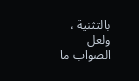بالتثنية ، ولعل الصواب ما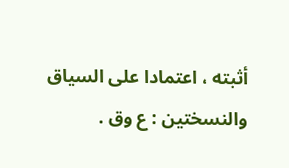أثبته ، اعتمادا على السياق والنسختين : ع وق .